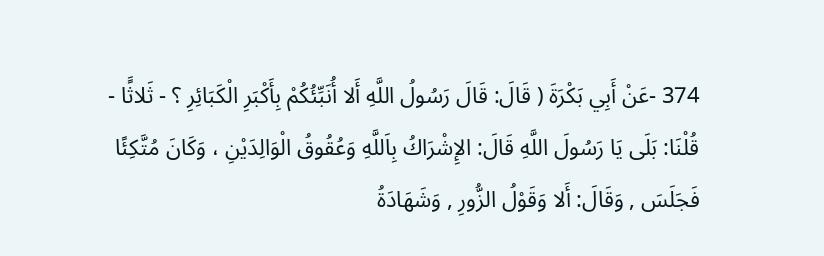374 -عَنْ أَبِي بَكْرَةَ ( قَالَ: قَالَ رَسُولُ اللَّهِ أَلا أُنَبِّئُكُمْ بِأَكْبَرِ الْكَبَائِرِ ؟ - ثَلاثًَا - قُلْنَا: بَلَى يَا رَسُولَ اللَّهِ قَالَ: الإِشْرَاكُ بِاَللَّهِ وَعُقُوقُ الْوَالِدَيْنِ ، وَكَانَ مُتَّكِئًا فَجَلَسَ , وَقَالَ: أَلا وَقَوْلُ الزُّورِ , وَشَهَادَةُ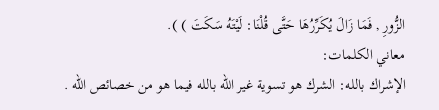الزُّورِ , فَمَا زَالَ يُكَرِّرُهَا حَتَّى قُلْنَا: لَيْتَهُ سَكَتَ ) ).
معاني الكلمات:
الإشراك بالله: الشرك هو تسوية غير الله بالله فيما هو من خصائص الله .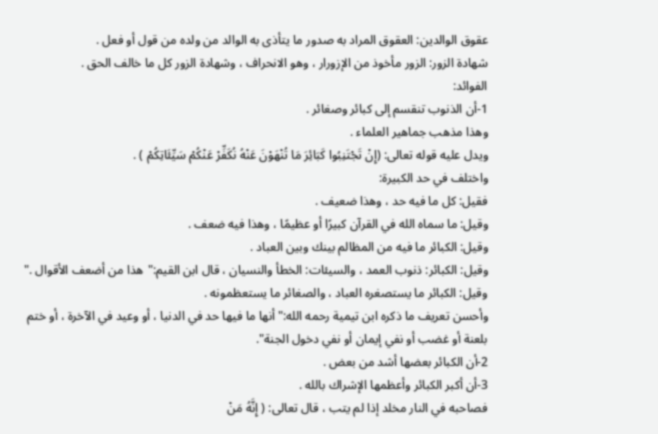عقوق الوالدين: العقوق المراد به صدور ما يتأذى به الوالد من ولده من قول أو فعل .
شهادة الزور: الزور مأخوذ من الإزورار ، وهو الانحراف ، وشهادة الزور كل ما خالف الحق .
الفوائد:
1-أن الذنوب تنقسم إلى كبائر وصغائر .
وهذا مذهب جماهير العلماء .
ويدل عليه قوله تعالى: (إِنْ تَجْتَنِبُوا كَبَائِرَ مَا تُنْهَوْنَ عَنْهُ نُكَفِّرْ عَنْكُمْ سَيِّئَاتِكُمْ ) .
واختلف في حد الكبيرة:
فقيل: كل ما فيه حد ، وهذا ضعيف .
وقيل: ما سماه الله في القرآن كبيرًا أو عظيمًا ، وهذا فيه ضعف .
وقيل: الكبائر ما فيه من المظالم بينك وبين العباد .
وقيل: الكبائر: ذنوب العمد ، والسيئات: الخطأ والنسيان ، قال ابن القيم:"هذا من أضعف الأقوال ."
وقيل: الكبائر ما يستصغره العباد ، والصغائر ما يستعظمونه .
وأحسن تعريف ما ذكره ابن تيمية رحمه الله:"أنها ما فيها حد في الدنيا ، أو وعيد في الآخرة ، أو ختم بلعنة أو غضب أو نفي إيمان أو نفي دخول الجنة".
2-أن الكبائر بعضها أشد من بعض .
3-أن أكبر الكبائر وأعظمها الإشراك بالله .
فصاحبه في النار مخلد إذا لم يتب ، قال تعالى: ( إِنَّهُ مَنْ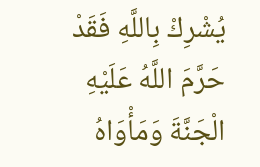يُشْرِكْ بِاللَّهِ فَقَدْ حَرَّمَ اللَّهُ عَلَيْهِ الْجَنَّةَ وَمَأْوَاهُ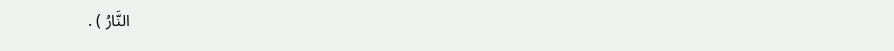النَّارُ ) .